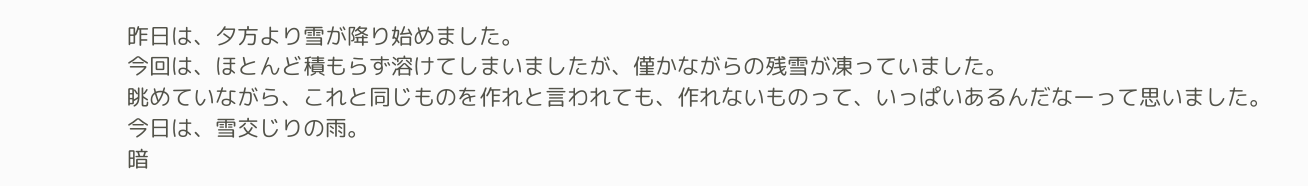昨日は、夕方より雪が降り始めました。
今回は、ほとんど積もらず溶けてしまいましたが、僅かながらの残雪が凍っていました。
眺めていながら、これと同じものを作れと言われても、作れないものって、いっぱいあるんだなーって思いました。
今日は、雪交じりの雨。
暗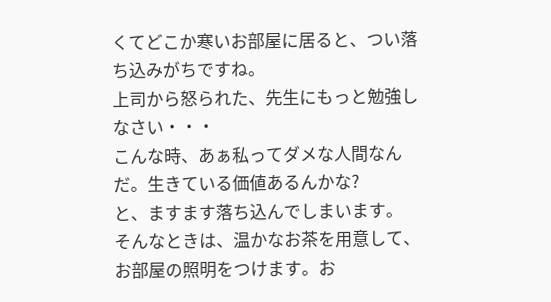くてどこか寒いお部屋に居ると、つい落ち込みがちですね。
上司から怒られた、先生にもっと勉強しなさい・・・
こんな時、あぁ私ってダメな人間なんだ。生きている価値あるんかな?
と、ますます落ち込んでしまいます。
そんなときは、温かなお茶を用意して、お部屋の照明をつけます。お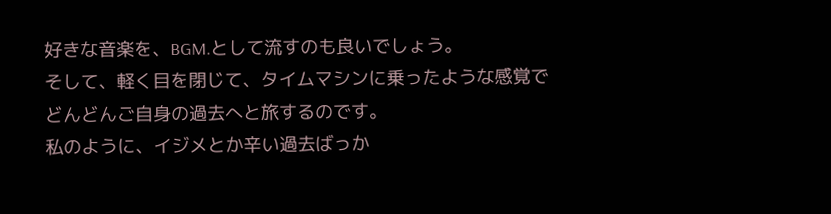好きな音楽を、BGM.として流すのも良いでしょう。
そして、軽く目を閉じて、タイムマシンに乗ったような感覚でどんどんご自身の過去へと旅するのです。
私のように、イジメとか辛い過去ばっか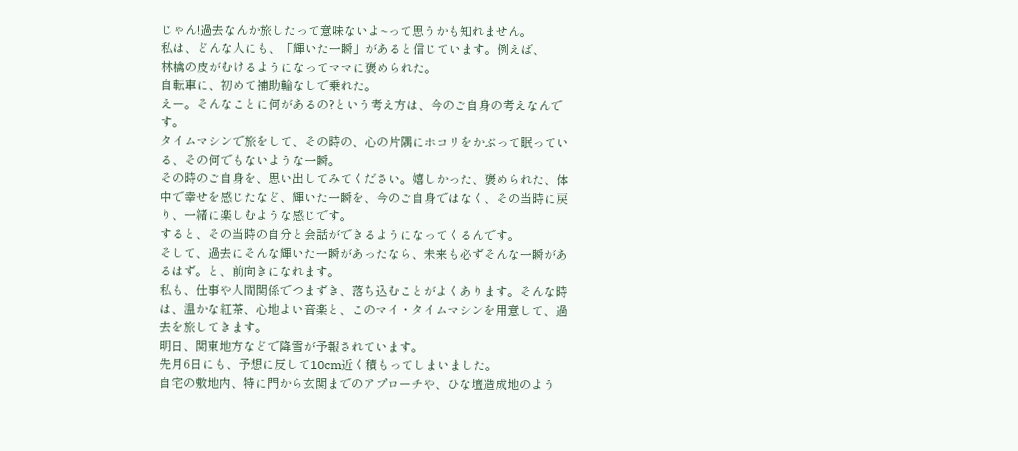じゃん!過去なんか旅したって意味ないよ~って思うかも知れません。
私は、どんな人にも、「輝いた一瞬」があると信じています。例えば、
林檎の皮がむけるようになってママに褒められた。
自転車に、初めて補助輪なしで乗れた。
えー。そんなことに何があるの?という考え方は、今のご自身の考えなんです。
タイムマシンで旅をして、その時の、心の片隅にホコリをかぶって眠っている、その何でもないような一瞬。
その時のご自身を、思い出してみてください。嬉しかった、褒められた、体中で幸せを感じたなど、輝いた一瞬を、今のご自身ではなく、その当時に戻り、一緒に楽しむような感じです。
すると、その当時の自分と会話ができるようになってくるんです。
そして、過去にそんな輝いた一瞬があったなら、未来も必ずそんな一瞬があるはず。と、前向きになれます。
私も、仕事や人間関係でつまずき、落ち込むことがよくあります。そんな時は、温かな紅茶、心地よい音楽と、このマイ・タイムマシンを用意して、過去を旅してきます。
明日、関東地方などで降雪が予報されています。
先月6日にも、予想に反して10cm近く積もってしまいました。
自宅の敷地内、特に門から玄関までのアプローチや、ひな壇造成地のよう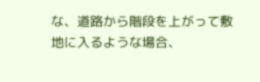な、道路から階段を上がって敷地に入るような場合、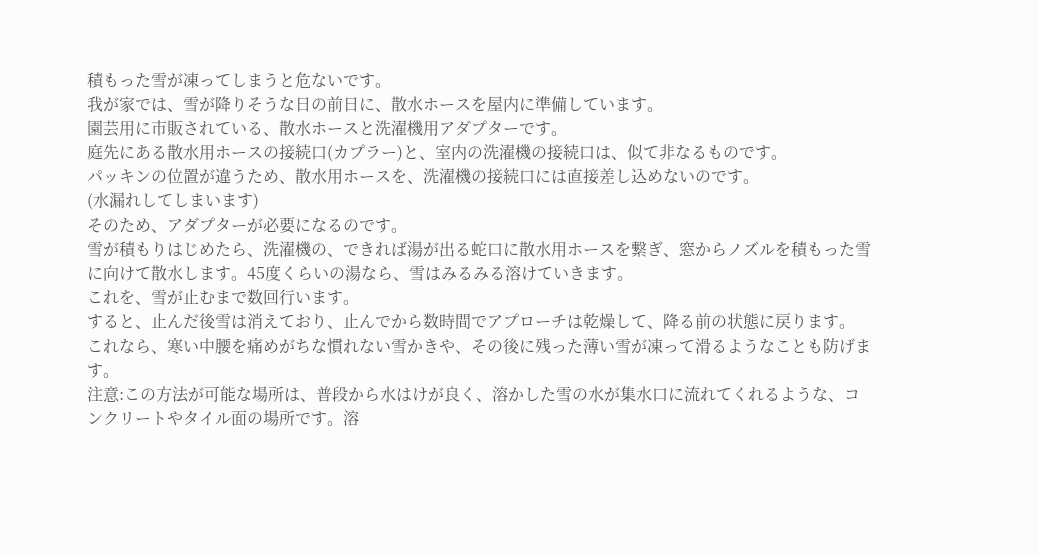積もった雪が凍ってしまうと危ないです。
我が家では、雪が降りそうな日の前日に、散水ホースを屋内に準備しています。
園芸用に市販されている、散水ホースと洗濯機用アダプターです。
庭先にある散水用ホースの接続口(カプラー)と、室内の洗濯機の接続口は、似て非なるものです。
パッキンの位置が違うため、散水用ホースを、洗濯機の接続口には直接差し込めないのです。
(水漏れしてしまいます)
そのため、アダプターが必要になるのです。
雪が積もりはじめたら、洗濯機の、できれば湯が出る蛇口に散水用ホースを繋ぎ、窓からノズルを積もった雪に向けて散水します。45度くらいの湯なら、雪はみるみる溶けていきます。
これを、雪が止むまで数回行います。
すると、止んだ後雪は消えており、止んでから数時間でアプローチは乾燥して、降る前の状態に戻ります。
これなら、寒い中腰を痛めがちな慣れない雪かきや、その後に残った薄い雪が凍って滑るようなことも防げます。
注意:この方法が可能な場所は、普段から水はけが良く、溶かした雪の水が集水口に流れてくれるような、コンクリートやタイル面の場所です。溶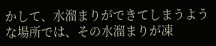かして、水溜まりができてしまうような場所では、その水溜まりが凍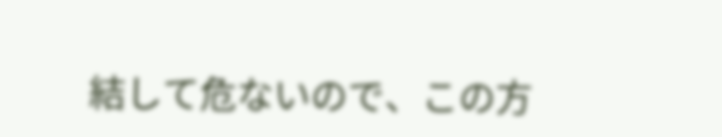結して危ないので、この方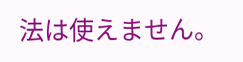法は使えません。